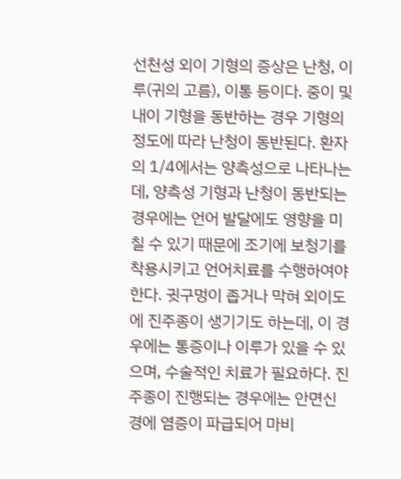선천성 외이 기형의 증상은 난청, 이루(귀의 고름), 이통 등이다. 중이 및 내이 기형을 동반하는 경우 기형의 정도에 따라 난청이 동반된다. 환자의 1/4에서는 양측성으로 나타나는데, 양측성 기형과 난청이 동반되는 경우에는 언어 발달에도 영향을 미칠 수 있기 때문에 조기에 보청기를 착용시키고 언어치료를 수행하여야 한다. 귓구멍이 좁거나 막혀 외이도에 진주종이 생기기도 하는데, 이 경우에는 통증이나 이루가 있을 수 있으며, 수술적인 치료가 필요하다. 진주종이 진행되는 경우에는 안면신경에 염증이 파급되어 마비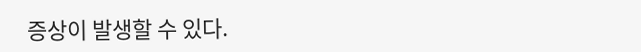증상이 발생할 수 있다.